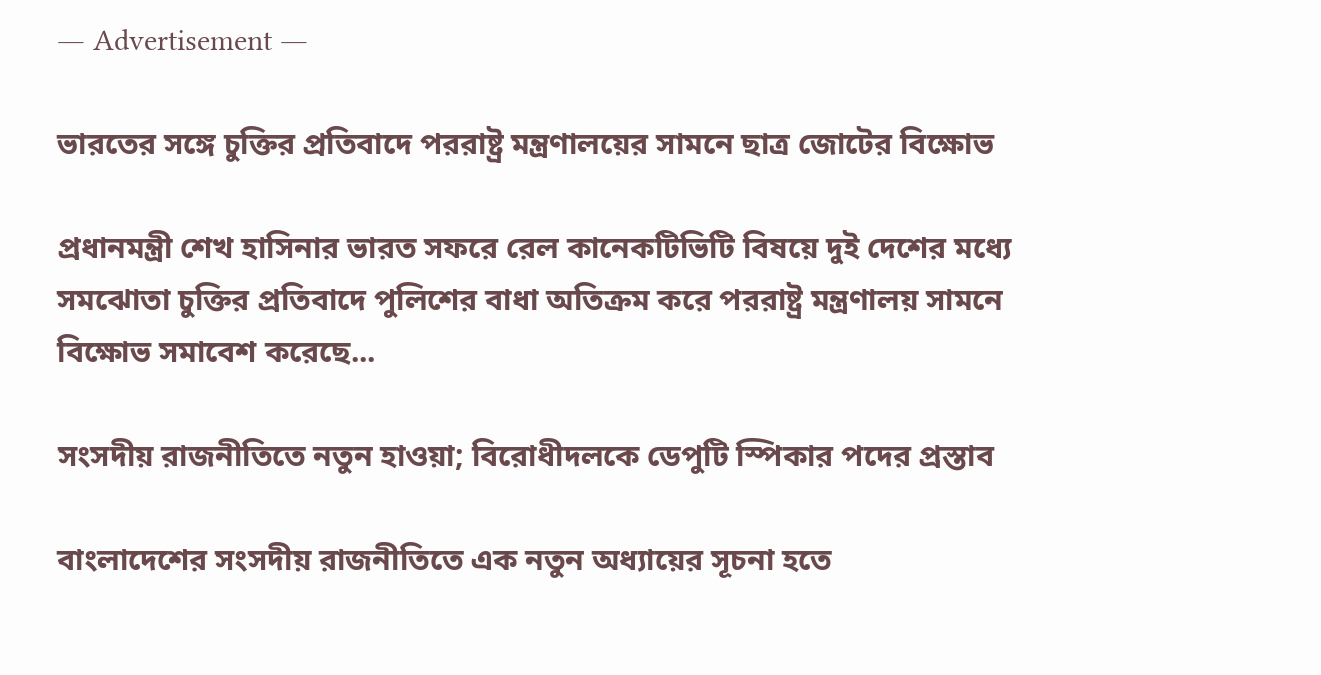― Advertisement ―

ভারতের সঙ্গে চুক্তির প্রতিবাদে পররাষ্ট্র মন্ত্রণালয়ের সামনে ছাত্র জোটের বিক্ষোভ

প্রধানমন্ত্রী শেখ হাসিনার ভারত সফরে রেল কানেকটিভিটি বিষয়ে দুই দেশের মধ্যে সমঝোতা চুক্তির প্রতিবাদে পুলিশের বাধা অতিক্রম করে পররাষ্ট্র মন্ত্রণালয় সামনে বিক্ষোভ সমাবেশ করেছে...

সংসদীয় রাজনীতিতে নতুন হাওয়া; বিরোধীদলকে ডেপুটি স্পিকার পদের প্রস্তাব

বাংলাদেশের সংসদীয় রাজনীতিতে এক নতুন অধ্যায়ের সূচনা হতে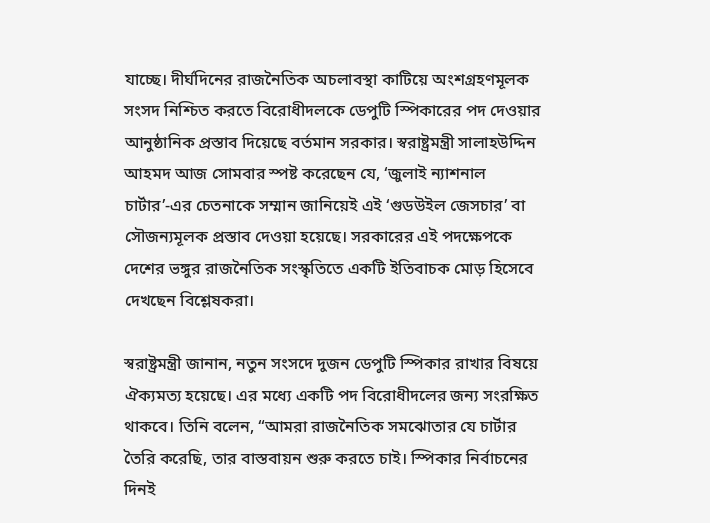যাচ্ছে। দীর্ঘদিনের রাজনৈতিক অচলাবস্থা কাটিয়ে অংশগ্রহণমূলক সংসদ নিশ্চিত করতে বিরোধীদলকে ডেপুটি স্পিকারের পদ দেওয়ার আনুষ্ঠানিক প্রস্তাব দিয়েছে বর্তমান সরকার। স্বরাষ্ট্রমন্ত্রী সালাহউদ্দিন আহমদ আজ সোমবার স্পষ্ট করেছেন যে, ‘জুলাই ন্যাশনাল চার্টার’-এর চেতনাকে সম্মান জানিয়েই এই ‘গুডউইল জেসচার’ বা সৌজন্যমূলক প্রস্তাব দেওয়া হয়েছে। সরকারের এই পদক্ষেপকে দেশের ভঙ্গুর রাজনৈতিক সংস্কৃতিতে একটি ইতিবাচক মোড় হিসেবে দেখছেন বিশ্লেষকরা।

স্বরাষ্ট্রমন্ত্রী জানান, নতুন সংসদে দুজন ডেপুটি স্পিকার রাখার বিষয়ে ঐক্যমত্য হয়েছে। এর মধ্যে একটি পদ বিরোধীদলের জন্য সংরক্ষিত থাকবে। তিনি বলেন, “আমরা রাজনৈতিক সমঝোতার যে চার্টার তৈরি করেছি, তার বাস্তবায়ন শুরু করতে চাই। স্পিকার নির্বাচনের দিনই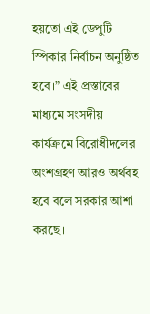হয়তো এই ডেপুটি স্পিকার নির্বাচন অনুষ্ঠিত হবে।” এই প্রস্তাবের মাধ্যমে সংসদীয় কার্যক্রমে বিরোধীদলের অংশগ্রহণ আরও অর্থবহ হবে বলে সরকার আশা করছে।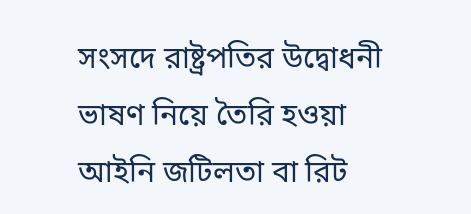সংসদে রাষ্ট্রপতির উদ্বোধনী ভাষণ নিয়ে তৈরি হওয়া আইনি জটিলতা বা রিট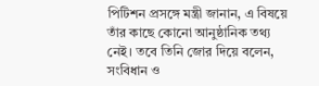পিটিশন প্রসঙ্গে মন্ত্রী জানান, এ বিষয়ে তাঁর কাছে কোনো আনুষ্ঠানিক তথ্য নেই। তবে তিনি জোর দিয়ে বলেন, সংবিধান ও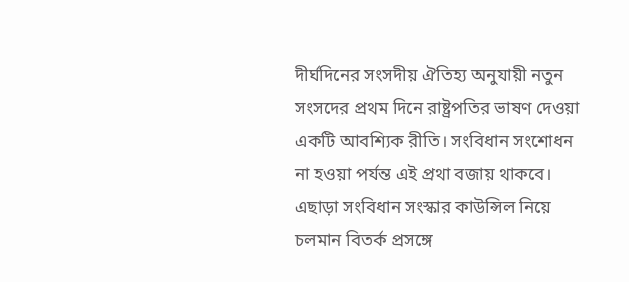দীর্ঘদিনের সংসদীয় ঐতিহ্য অনুযায়ী নতুন সংসদের প্রথম দিনে রাষ্ট্রপতির ভাষণ দেওয়া একটি আবশ্যিক রীতি। সংবিধান সংশোধন না হওয়া পর্যন্ত এই প্রথা বজায় থাকবে। এছাড়া সংবিধান সংস্কার কাউন্সিল নিয়ে চলমান বিতর্ক প্রসঙ্গে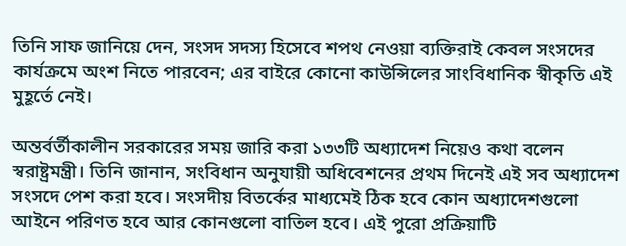তিনি সাফ জানিয়ে দেন, সংসদ সদস্য হিসেবে শপথ নেওয়া ব্যক্তিরাই কেবল সংসদের কার্যক্রমে অংশ নিতে পারবেন; এর বাইরে কোনো কাউন্সিলের সাংবিধানিক স্বীকৃতি এই মুহূর্তে নেই।

অন্তর্বর্তীকালীন সরকারের সময় জারি করা ১৩৩টি অধ্যাদেশ নিয়েও কথা বলেন স্বরাষ্ট্রমন্ত্রী। তিনি জানান, সংবিধান অনুযায়ী অধিবেশনের প্রথম দিনেই এই সব অধ্যাদেশ সংসদে পেশ করা হবে। সংসদীয় বিতর্কের মাধ্যমেই ঠিক হবে কোন অধ্যাদেশগুলো আইনে পরিণত হবে আর কোনগুলো বাতিল হবে। এই পুরো প্রক্রিয়াটি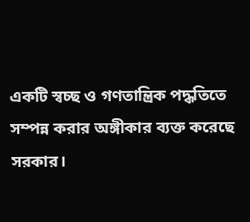একটি স্বচ্ছ ও গণতান্ত্রিক পদ্ধতিতে সম্পন্ন করার অঙ্গীকার ব্যক্ত করেছে সরকার।